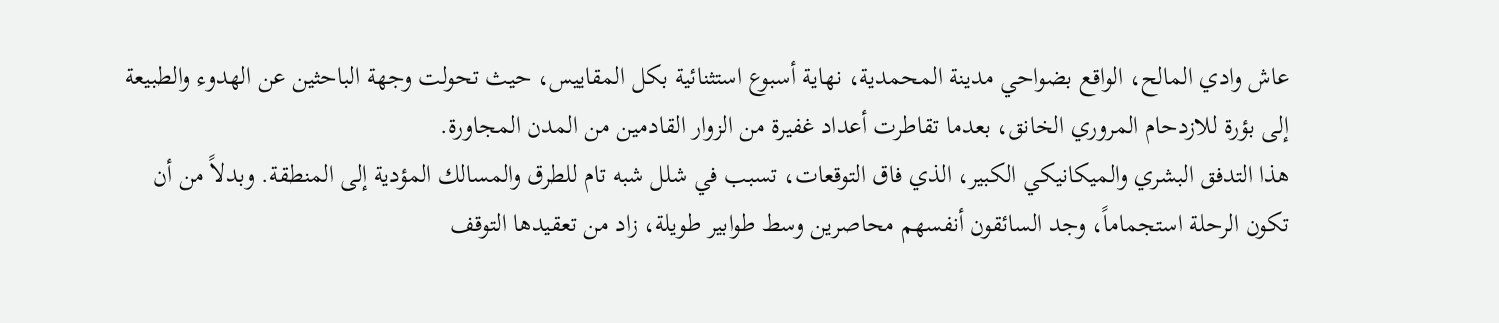عاش وادي المالح، الواقع بضواحي مدينة المحمدية، نهاية أسبوع استثنائية بكل المقاييس، حيث تحولت وجهة الباحثين عن الهدوء والطبيعة إلى بؤرة للازدحام المروري الخانق، بعدما تقاطرت أعداد غفيرة من الزوار القادمين من المدن المجاورة.
هذا التدفق البشري والميكانيكي الكبير، الذي فاق التوقعات، تسبب في شلل شبه تام للطرق والمسالك المؤدية إلى المنطقة. وبدلاً من أن تكون الرحلة استجماماً، وجد السائقون أنفسهم محاصرين وسط طوابير طويلة، زاد من تعقيدها التوقف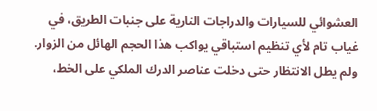العشوائي للسيارات والدراجات النارية على جنبات الطريق، في غياب تام لأي تنظيم استباقي يواكب هذا الحجم الهائل من الزوار.
ولم يطل الانتظار حتى دخلت عناصر الدرك الملكي على الخط،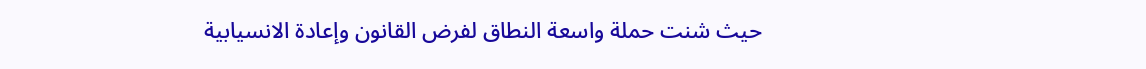حيث شنت حملة واسعة النطاق لفرض القانون وإعادة الانسيابية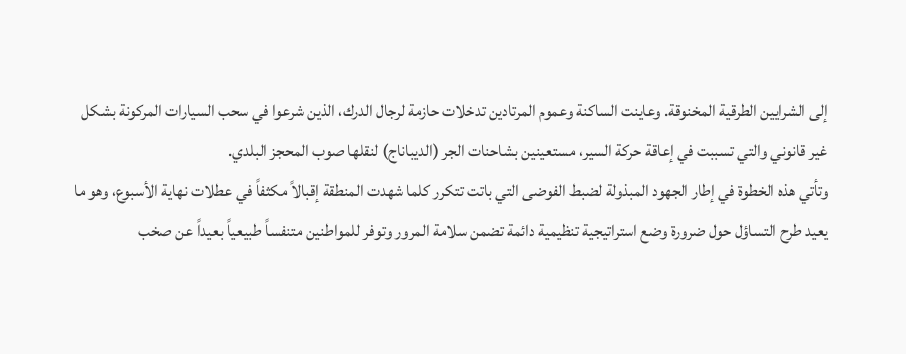إلى الشرايين الطرقية المخنوقة. وعاينت الساكنة وعموم المرتادين تدخلات حازمة لرجال الدرك، الذين شرعوا في سحب السيارات المركونة بشكل غير قانوني والتي تسببت في إعاقة حركة السير، مستعينين بشاحنات الجر (الديباناج) لنقلها صوب المحجز البلدي.
وتأتي هذه الخطوة في إطار الجهود المبذولة لضبط الفوضى التي باتت تتكرر كلما شهدت المنطقة إقبالاً مكثفاً في عطلات نهاية الأسبوع، وهو ما يعيد طرح التساؤل حول ضرورة وضع استراتيجية تنظيمية دائمة تضمن سلامة المرور وتوفر للمواطنين متنفساً طبيعياً بعيداً عن صخب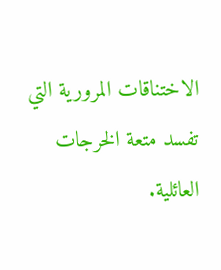الاختناقات المرورية التي تفسد متعة الخرجات العائلية.